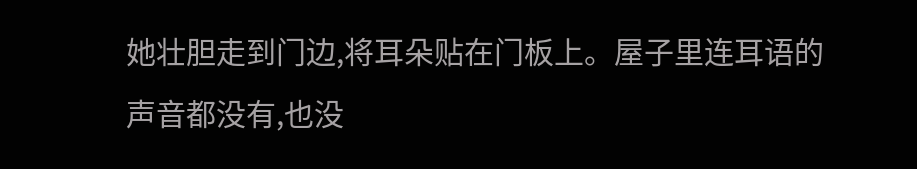她壮胆走到门边,将耳朵贴在门板上。屋子里连耳语的声音都没有,也没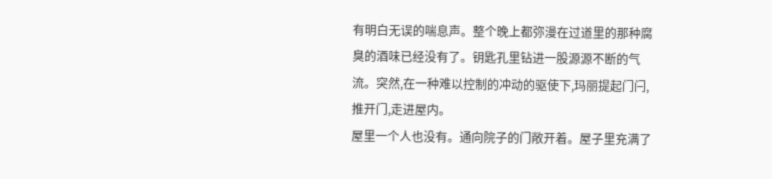有明白无误的喘息声。整个晚上都弥漫在过道里的那种腐臭的酒味已经没有了。钥匙孔里钻进一股源源不断的气流。突然,在一种难以控制的冲动的驱使下,玛丽提起门闩,推开门,走进屋内。
屋里一个人也没有。通向院子的门敞开着。屋子里充满了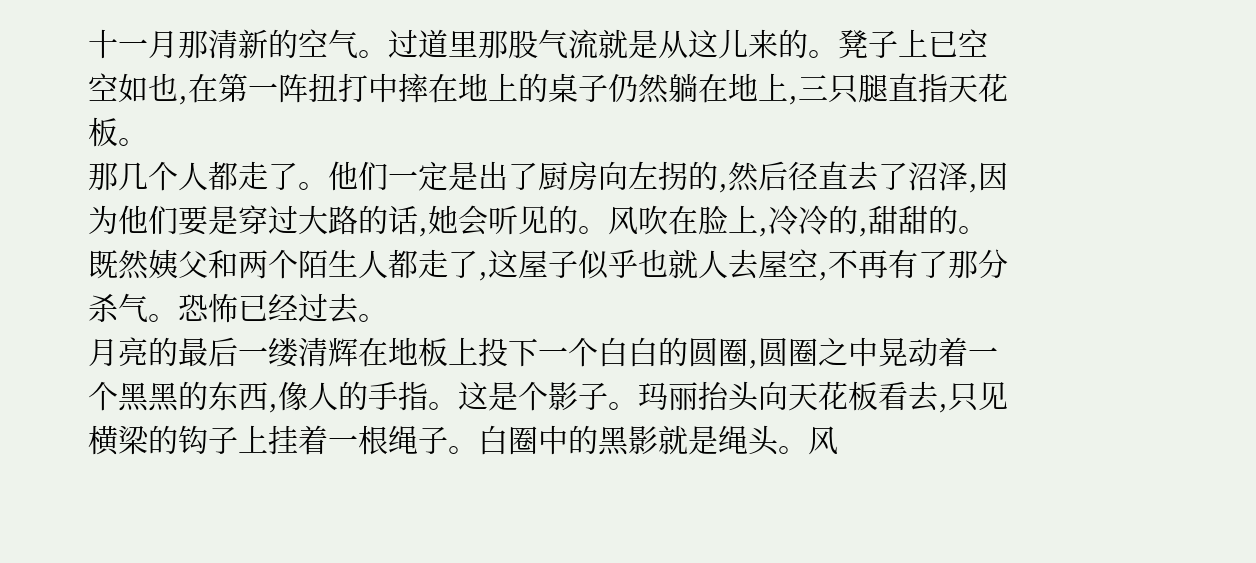十一月那清新的空气。过道里那股气流就是从这儿来的。凳子上已空空如也,在第一阵扭打中摔在地上的桌子仍然躺在地上,三只腿直指天花板。
那几个人都走了。他们一定是出了厨房向左拐的,然后径直去了沼泽,因为他们要是穿过大路的话,她会听见的。风吹在脸上,冷冷的,甜甜的。既然姨父和两个陌生人都走了,这屋子似乎也就人去屋空,不再有了那分杀气。恐怖已经过去。
月亮的最后一缕清辉在地板上投下一个白白的圆圈,圆圈之中晃动着一个黑黑的东西,像人的手指。这是个影子。玛丽抬头向天花板看去,只见横梁的钩子上挂着一根绳子。白圈中的黑影就是绳头。风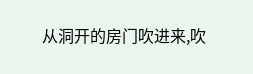从洞开的房门吹进来,吹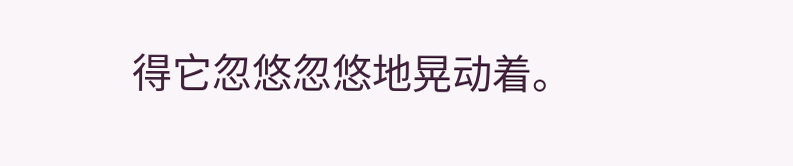得它忽悠忽悠地晃动着。